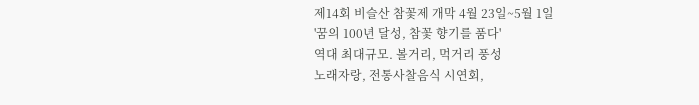제14회 비슬산 참꽃제 개막 4월 23일~5월 1일
'꿈의 100년 달성, 참꽃 향기를 품다'
역대 최대규모. 볼거리, 먹거리 풍성
노래자랑, 전통사찰음식 시연회,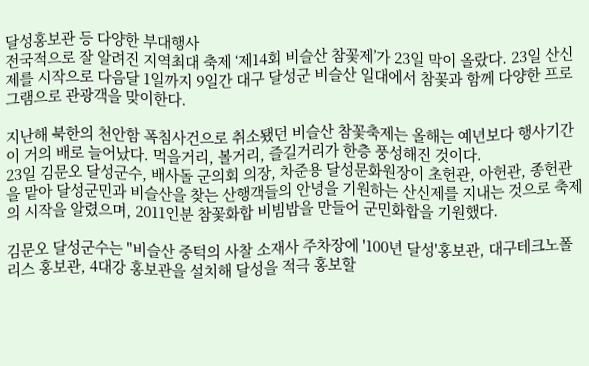달성홍보관 등 다양한 부대행사
전국적으로 잘 알려진 지역최대 축제 ‘제14회 비슬산 참꽃제’가 23일 막이 올랐다. 23일 산신제를 시작으로 다음달 1일까지 9일간 대구 달성군 비슬산 일대에서 참꽃과 함께 다양한 프로그램으로 관광객을 맞이한다.

지난해 북한의 천안함 폭침사건으로 취소됐던 비슬산 참꽃축제는 올해는 예년보다 행사기간이 거의 배로 늘어났다. 먹을거리, 볼거리, 즐길거리가 한층 풍성해진 것이다.
23일 김문오 달성군수, 배사돌 군의회 의장, 차준용 달성문화원장이 초헌관, 아헌관, 종헌관을 맡아 달성군민과 비슬산을 찾는 산행객들의 안녕을 기원하는 산신제를 지내는 것으로 축제의 시작을 알렸으며, 2011인분 참꽃화합 비빔밥을 만들어 군민화합을 기원했다.

김문오 달성군수는 "비슬산 중턱의 사찰 소재사 주차장에 '100년 달성'홍보관, 대구테크노폴리스 홍보관, 4대강 홍보관을 설치해 달성을 적극 홍보할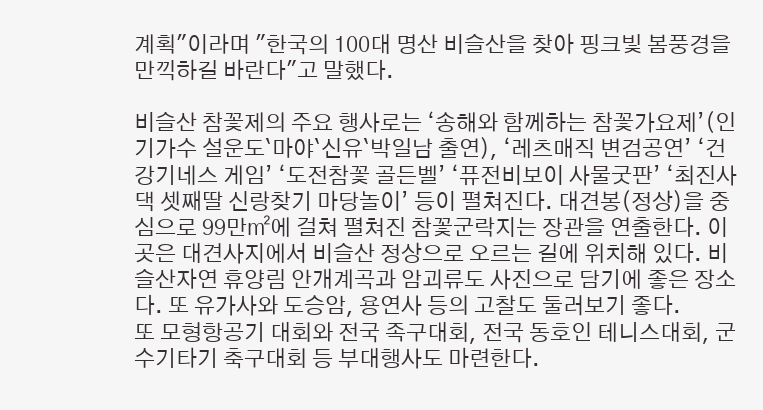계획"이라며 "한국의 100대 명산 비슬산을 찾아 핑크빛 봄풍경을 만끽하길 바란다"고 말했다.

비슬산 참꽃제의 주요 행사로는 ‘송해와 함께하는 참꽃가요제’(인기가수 설운도`마야`신유`박일남 출연), ‘레츠매직 변검공연’ ‘건강기네스 게임’ ‘도전참꽃 골든벨’ ‘퓨전비보이 사물굿판’ ‘최진사댁 셋째딸 신랑찾기 마당놀이’ 등이 펼쳐진다. 대견봉(정상)을 중심으로 99만㎡에 걸쳐 펼쳐진 참꽃군락지는 장관을 연출한다. 이곳은 대견사지에서 비슬산 정상으로 오르는 길에 위치해 있다. 비슬산자연 휴양림 안개계곡과 암괴류도 사진으로 담기에 좋은 장소다. 또 유가사와 도승암, 용연사 등의 고찰도 둘러보기 좋다.
또 모형항공기 대회와 전국 족구대회, 전국 동호인 테니스대회, 군수기타기 축구대회 등 부대행사도 마련한다.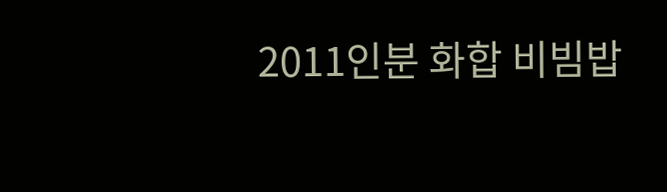2011인분 화합 비빔밥